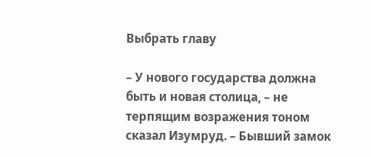Выбрать главу

– У нового государства должна быть и новая столица, – не терпящим возражения тоном сказал Изумруд. – Бывший замок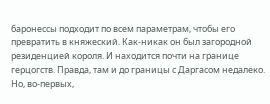баронессы подходит по всем параметрам, чтобы его превратить в княжеский. Как-никак он был загородной резиденцией короля. И находится почти на границе герцогств. Правда, там и до границы с Даргасом недалеко. Но, во-первых,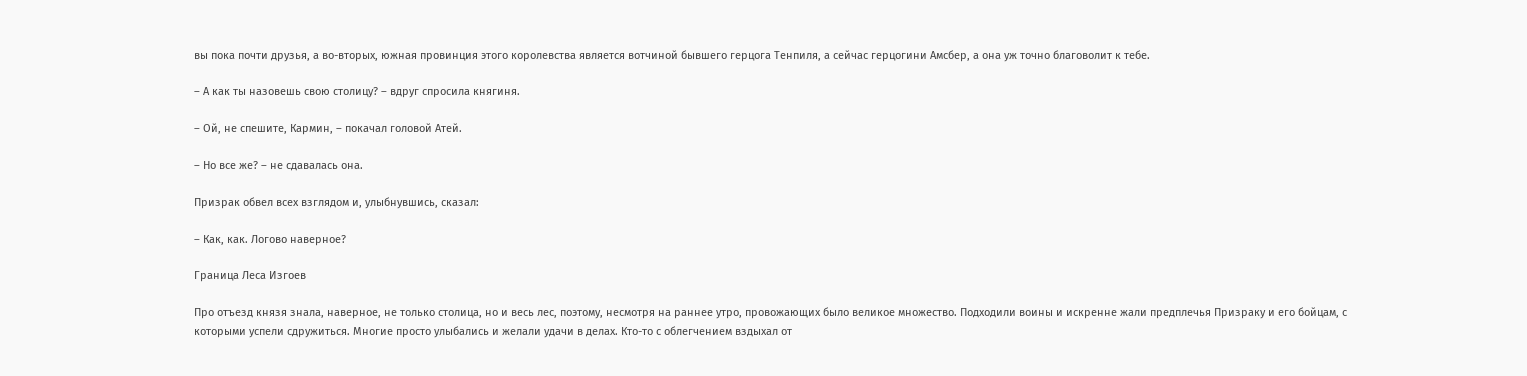вы пока почти друзья, а во-вторых, южная провинция этого королевства является вотчиной бывшего герцога Тенпиля, а сейчас герцогини Амсбер, а она уж точно благоволит к тебе.

– А как ты назовешь свою столицу? – вдруг спросила княгиня.

– Ой, не спешите, Кармин, – покачал головой Атей.

– Но все же? – не сдавалась она.

Призрак обвел всех взглядом и, улыбнувшись, сказал:

– Как, как. Логово наверное?

Граница Леса Изгоев

Про отъезд князя знала, наверное, не только столица, но и весь лес, поэтому, несмотря на раннее утро, провожающих было великое множество. Подходили воины и искренне жали предплечья Призраку и его бойцам, с которыми успели сдружиться. Многие просто улыбались и желали удачи в делах. Кто-то с облегчением вздыхал от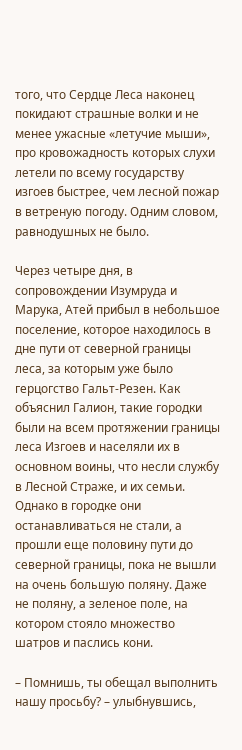того, что Сердце Леса наконец покидают страшные волки и не менее ужасные «летучие мыши», про кровожадность которых слухи летели по всему государству изгоев быстрее, чем лесной пожар в ветреную погоду. Одним словом, равнодушных не было.

Через четыре дня, в сопровождении Изумруда и Марука, Атей прибыл в небольшое поселение, которое находилось в дне пути от северной границы леса, за которым уже было герцогство Гальт-Резен. Как объяснил Галион, такие городки были на всем протяжении границы леса Изгоев и населяли их в основном воины, что несли службу в Лесной Страже, и их семьи. Однако в городке они останавливаться не стали, а прошли еще половину пути до северной границы, пока не вышли на очень большую поляну. Даже не поляну, а зеленое поле, на котором стояло множество шатров и паслись кони.

– Помнишь, ты обещал выполнить нашу просьбу? – улыбнувшись,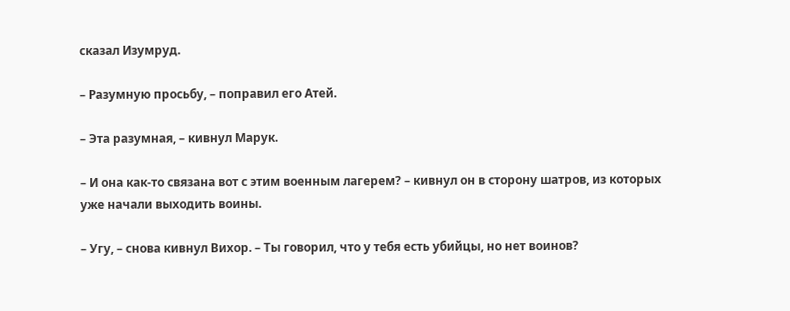сказал Изумруд.

– Разумную просьбу, – поправил его Атей.

– Эта разумная, – кивнул Марук.

– И она как-то связана вот с этим военным лагерем? – кивнул он в сторону шатров, из которых уже начали выходить воины.

– Угу, – снова кивнул Вихор. – Ты говорил, что у тебя есть убийцы, но нет воинов?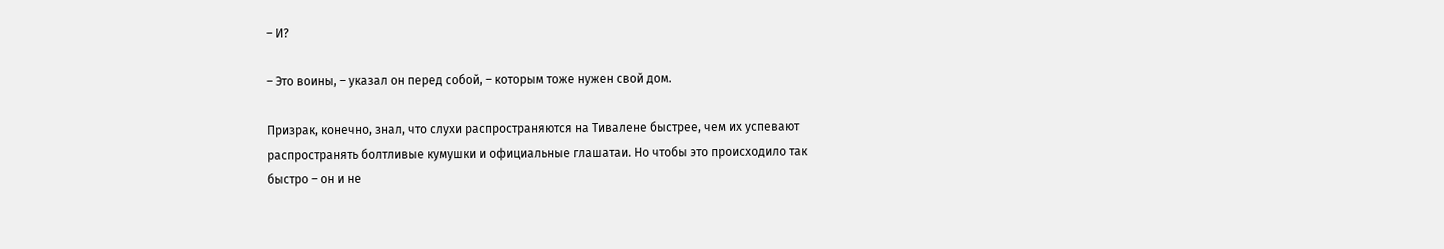– И?

– Это воины, – указал он перед собой, – которым тоже нужен свой дом.

Призрак, конечно, знал, что слухи распространяются на Тивалене быстрее, чем их успевают распространять болтливые кумушки и официальные глашатаи. Но чтобы это происходило так быстро – он и не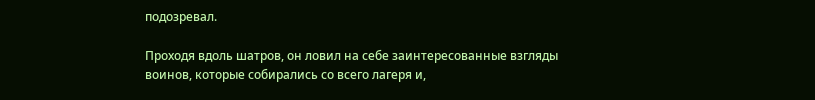подозревал.

Проходя вдоль шатров, он ловил на себе заинтересованные взгляды воинов, которые собирались со всего лагеря и,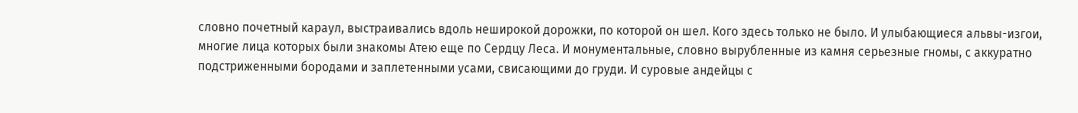словно почетный караул, выстраивались вдоль неширокой дорожки, по которой он шел. Кого здесь только не было. И улыбающиеся альвы-изгои, многие лица которых были знакомы Атею еще по Сердцу Леса. И монументальные, словно вырубленные из камня серьезные гномы, с аккуратно подстриженными бородами и заплетенными усами, свисающими до груди. И суровые андейцы с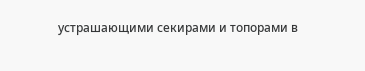устрашающими секирами и топорами в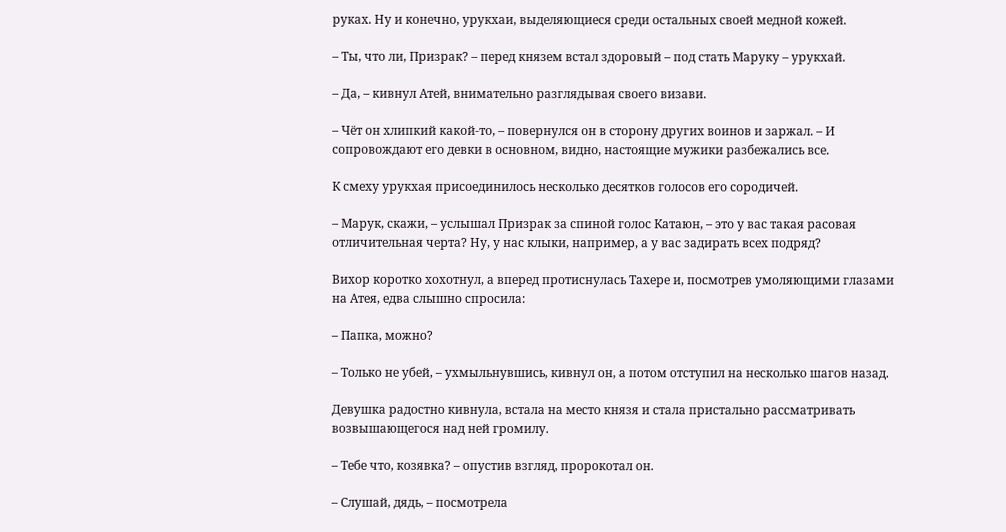руках. Ну и конечно, урукхаи, выделяющиеся среди остальных своей медной кожей.

– Ты, что ли, Призрак? – перед князем встал здоровый – под стать Маруку – урукхай.

– Да, – кивнул Атей, внимательно разглядывая своего визави.

– Чёт он хлипкий какой-то, – повернулся он в сторону других воинов и заржал. – И сопровождают его девки в основном, видно, настоящие мужики разбежались все.

К смеху урукхая присоединилось несколько десятков голосов его сородичей.

– Марук, скажи, – услышал Призрак за спиной голос Катаюн, – это у вас такая расовая отличительная черта? Ну, у нас клыки, например, а у вас задирать всех подряд?

Вихор коротко хохотнул, а вперед протиснулась Тахере и, посмотрев умоляющими глазами на Атея, едва слышно спросила:

– Папка, можно?

– Только не убей, – ухмыльнувшись, кивнул он, а потом отступил на несколько шагов назад.

Девушка радостно кивнула, встала на место князя и стала пристально рассматривать возвышающегося над ней громилу.

– Тебе что, козявка? – опустив взгляд, пророкотал он.

– Слушай, дядь, – посмотрела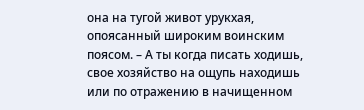она на тугой живот урукхая, опоясанный широким воинским поясом. – А ты когда писать ходишь, свое хозяйство на ощупь находишь или по отражению в начищенном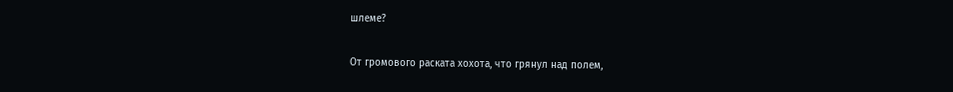шлеме?

От громового раската хохота, что грянул над полем,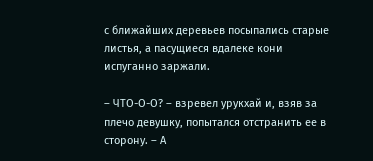с ближайших деревьев посыпались старые листья, а пасущиеся вдалеке кони испуганно заржали.

– ЧТО-О-О? – взревел урукхай и, взяв за плечо девушку, попытался отстранить ее в сторону. – А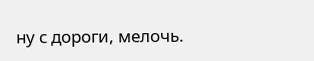ну с дороги, мелочь.